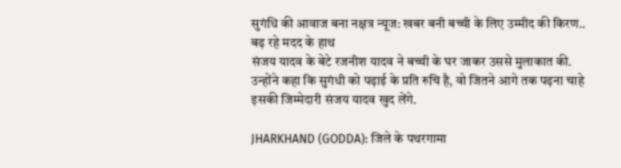सुगंधि की आवाज बना नक्षत्र न्यूज: खबर बनी बच्ची के लिए उम्मीद की किरण.. बढ़ रहे मदद के हाथ
संजय यादव के बेटे रजनीश यादव ने बच्ची के घर जाकर उससे मुलाकात की. उन्होंने कहा कि सुगंधी को पढ़ाई के प्रति रुचि है, वो जितने आगे तक पढ़ना चाहे इसकी जिम्मेदारी संजय यादव खुद लेंगे.

JHARKHAND (GODDA): जिले के पथरगामा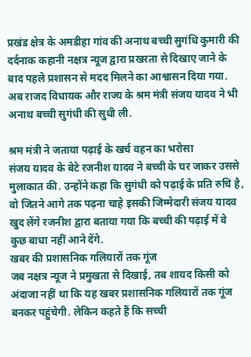प्रखंड क्षेत्र के अमडीहा गांव की अनाथ बच्ची सुगंधि कुमारी की दर्दनाक कहानी नक्षत्र न्यूज द्वारा प्रखरता से दिखाए जाने के बाद पहले प्रशासन से मदद मिलने का आश्वासन दिया गया. अब राजद विधायक और राज्य के श्रम मंत्री संजय यादव ने भी अनाथ बच्ची सुगंधी की सुधी ली.

श्रम मंत्री ने जताया पढ़ाई के खर्च वहन का भरोसा
संजय यादव के बेटे रजनीश यादव ने बच्ची के घर जाकर उससे मुलाकात की. उन्होंने कहा कि सुगंधी को पढ़ाई के प्रति रुचि है, वो जितने आगे तक पढ़ना चाहे इसकी जिम्मेदारी संजय यादव खुद लेंगे रजनीश द्वारा बताया गया कि बच्ची की पढ़ाई में वे कुछ बाधा नहीं आने देंगे.
खबर की प्रशासनिक गलियारों तक गूंज
जब नक्षत्र न्यूज ने प्रमुखता से दिखाई, तब शायद किसी को अंदाजा नहीं था कि यह खबर प्रशासनिक गलियारों तक गूंज बनकर पहुंचेगी. लेकिन कहते हैं कि सच्ची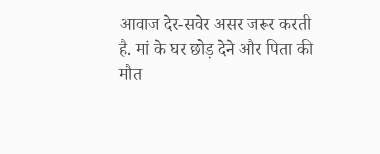आवाज देर-सवेर असर जरूर करती है. मां के घर छोड़ देने और पिता की मौत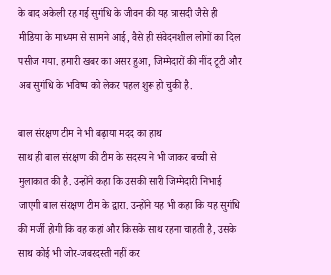के बाद अकेली रह गई सुगंधि के जीवन की यह त्रासदी जैसे ही मीडिया के माध्यम से सामने आई, वैसे ही संवेदनशील लोगों का दिल पसीज गया. हमारी खबर का असर हुआ, जिम्मेदारों की नींद टूटी और अब सुगंधि के भविष्य को लेकर पहल शुरू हो चुकी है.

बाल संरक्षण टीम ने भी बढ़ाया मदद का हाथ
साथ ही बाल संरक्षण की टीम के सदस्य ने भी जाकर बच्ची से मुलाकात की है. उन्होंने कहा कि उसकी सारी जिम्मेदारी निभाई जाएगी बाल संरक्षण टीम के द्वारा. उन्होंने यह भी कहा कि यह सुगंधि की मर्जी होगी कि वह कहां और किसके साथ रहना चाहती है, उसके साथ कोई भी जोर-जबरदस्ती नहीं कर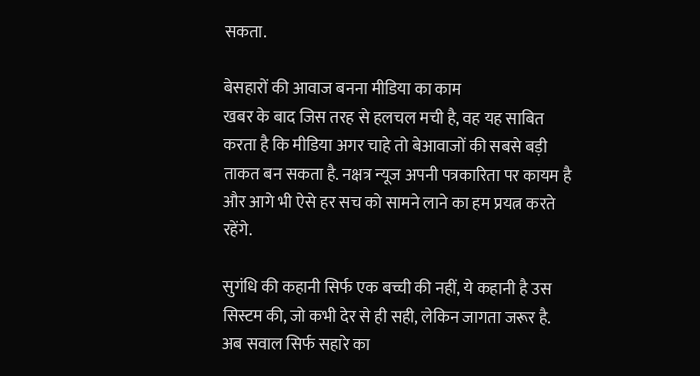सकता.

बेसहारों की आवाज बनना मीडिया का काम
खबर के बाद जिस तरह से हलचल मची है, वह यह साबित करता है कि मीडिया अगर चाहे तो बेआवाजों की सबसे बड़ी ताकत बन सकता है. नक्षत्र न्यूज अपनी पत्रकारिता पर कायम है और आगे भी ऐसे हर सच को सामने लाने का हम प्रयत्न करते रहेंगे.

सुगंधि की कहानी सिर्फ एक बच्ची की नहीं, ये कहानी है उस सिस्टम की, जो कभी देर से ही सही, लेकिन जागता जरूर है. अब सवाल सिर्फ सहारे का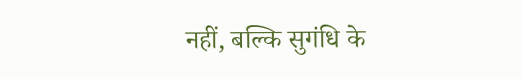नहीं, बल्कि सुगंधि के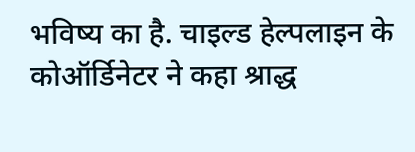भविष्य का है. चाइल्ड हेल्पलाइन के कोऑर्डिनेटर ने कहा श्राद्ध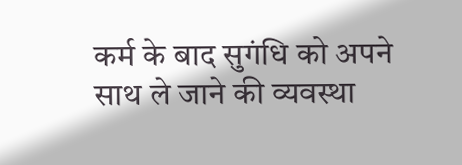कर्म के बाद सुगंधि को अपने साथ ले जाने की व्यवस्था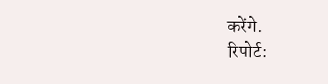करेंगे.
रिपोर्ट: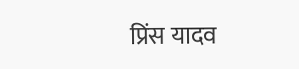प्रिंस यादव